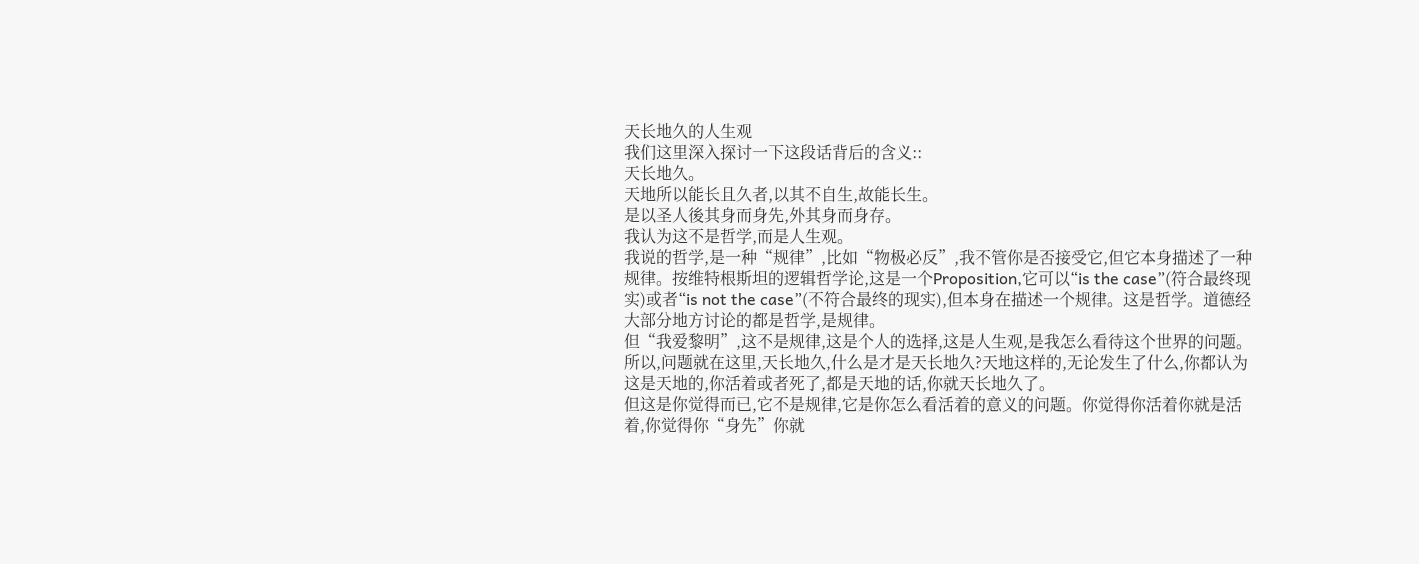天长地久的人生观
我们这里深入探讨一下这段话背后的含义::
天长地久。
天地所以能长且久者,以其不自生,故能长生。
是以圣人後其身而身先,外其身而身存。
我认为这不是哲学,而是人生观。
我说的哲学,是一种“规律”,比如“物极必反”,我不管你是否接受它,但它本身描述了一种规律。按维特根斯坦的逻辑哲学论,这是一个Proposition,它可以“is the case”(符合最终现实)或者“is not the case”(不符合最终的现实),但本身在描述一个规律。这是哲学。道德经大部分地方讨论的都是哲学,是规律。
但“我爱黎明”,这不是规律,这是个人的选择,这是人生观,是我怎么看待这个世界的问题。
所以,问题就在这里,天长地久,什么是才是天长地久?天地这样的,无论发生了什么,你都认为这是天地的,你活着或者死了,都是天地的话,你就天长地久了。
但这是你觉得而已,它不是规律,它是你怎么看活着的意义的问题。你觉得你活着你就是活着,你觉得你“身先”你就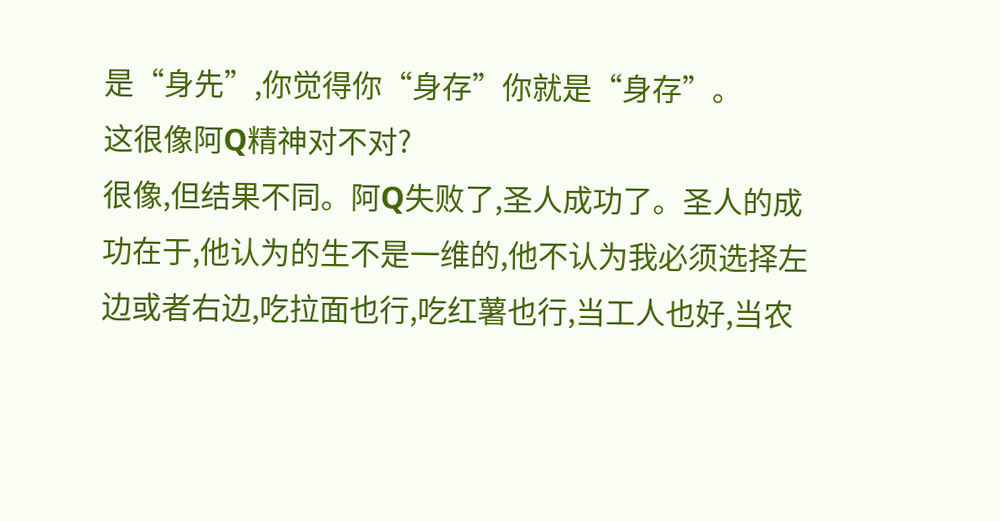是“身先”,你觉得你“身存”你就是“身存”。
这很像阿Q精神对不对?
很像,但结果不同。阿Q失败了,圣人成功了。圣人的成功在于,他认为的生不是一维的,他不认为我必须选择左边或者右边,吃拉面也行,吃红薯也行,当工人也好,当农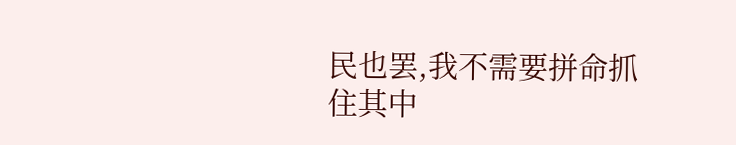民也罢,我不需要拼命抓住其中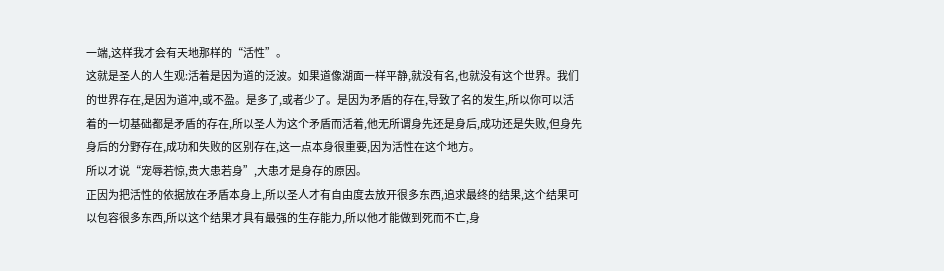一端,这样我才会有天地那样的“活性”。
这就是圣人的人生观:活着是因为道的泛波。如果道像湖面一样平静,就没有名,也就没有这个世界。我们的世界存在,是因为道冲,或不盈。是多了,或者少了。是因为矛盾的存在,导致了名的发生,所以你可以活着的一切基础都是矛盾的存在,所以圣人为这个矛盾而活着,他无所谓身先还是身后,成功还是失败,但身先身后的分野存在,成功和失败的区别存在,这一点本身很重要,因为活性在这个地方。
所以才说“宠辱若惊,贵大患若身”,大患才是身存的原因。
正因为把活性的依据放在矛盾本身上,所以圣人才有自由度去放开很多东西,追求最终的结果,这个结果可以包容很多东西,所以这个结果才具有最强的生存能力,所以他才能做到死而不亡,身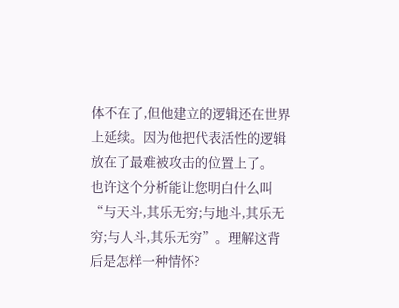体不在了,但他建立的逻辑还在世界上延续。因为他把代表活性的逻辑放在了最难被攻击的位置上了。
也许这个分析能让您明白什么叫“与天斗,其乐无穷;与地斗,其乐无穷;与人斗,其乐无穷”。理解这背后是怎样一种情怀?